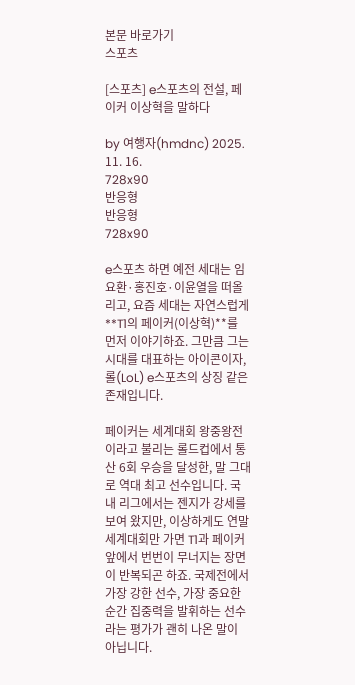본문 바로가기
스포츠

[스포츠] e스포츠의 전설, 페이커 이상혁을 말하다

by 여행자(hmdnc) 2025. 11. 16.
728x90
반응형
반응형
728x90

e스포츠 하면 예전 세대는 임요환·홍진호·이윤열을 떠올리고, 요즘 세대는 자연스럽게 **T1의 페이커(이상혁)**를 먼저 이야기하죠. 그만큼 그는 시대를 대표하는 아이콘이자, 롤(LoL) e스포츠의 상징 같은 존재입니다.

페이커는 세계대회 왕중왕전이라고 불리는 롤드컵에서 통산 6회 우승을 달성한, 말 그대로 역대 최고 선수입니다. 국내 리그에서는 젠지가 강세를 보여 왔지만, 이상하게도 연말 세계대회만 가면 T1과 페이커 앞에서 번번이 무너지는 장면이 반복되곤 하죠. 국제전에서 가장 강한 선수, 가장 중요한 순간 집중력을 발휘하는 선수라는 평가가 괜히 나온 말이 아닙니다.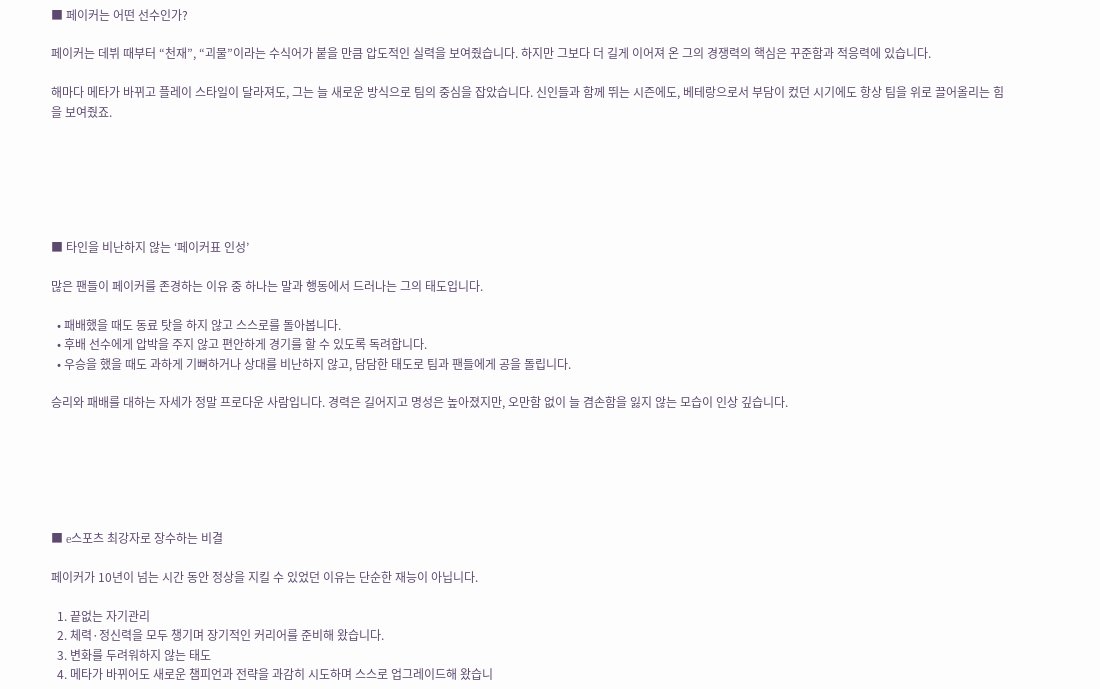■ 페이커는 어떤 선수인가?

페이커는 데뷔 때부터 “천재”, “괴물”이라는 수식어가 붙을 만큼 압도적인 실력을 보여줬습니다. 하지만 그보다 더 길게 이어져 온 그의 경쟁력의 핵심은 꾸준함과 적응력에 있습니다.

해마다 메타가 바뀌고 플레이 스타일이 달라져도, 그는 늘 새로운 방식으로 팀의 중심을 잡았습니다. 신인들과 함께 뛰는 시즌에도, 베테랑으로서 부담이 컸던 시기에도 항상 팀을 위로 끌어올리는 힘을 보여줬죠.






■ 타인을 비난하지 않는 ‘페이커표 인성’

많은 팬들이 페이커를 존경하는 이유 중 하나는 말과 행동에서 드러나는 그의 태도입니다.

  • 패배했을 때도 동료 탓을 하지 않고 스스로를 돌아봅니다.
  • 후배 선수에게 압박을 주지 않고 편안하게 경기를 할 수 있도록 독려합니다.
  • 우승을 했을 때도 과하게 기뻐하거나 상대를 비난하지 않고, 담담한 태도로 팀과 팬들에게 공을 돌립니다.

승리와 패배를 대하는 자세가 정말 프로다운 사람입니다. 경력은 길어지고 명성은 높아졌지만, 오만함 없이 늘 겸손함을 잃지 않는 모습이 인상 깊습니다.






■ e스포츠 최강자로 장수하는 비결

페이커가 10년이 넘는 시간 동안 정상을 지킬 수 있었던 이유는 단순한 재능이 아닙니다.

  1. 끝없는 자기관리
  2. 체력·정신력을 모두 챙기며 장기적인 커리어를 준비해 왔습니다.
  3. 변화를 두려워하지 않는 태도
  4. 메타가 바뀌어도 새로운 챔피언과 전략을 과감히 시도하며 스스로 업그레이드해 왔습니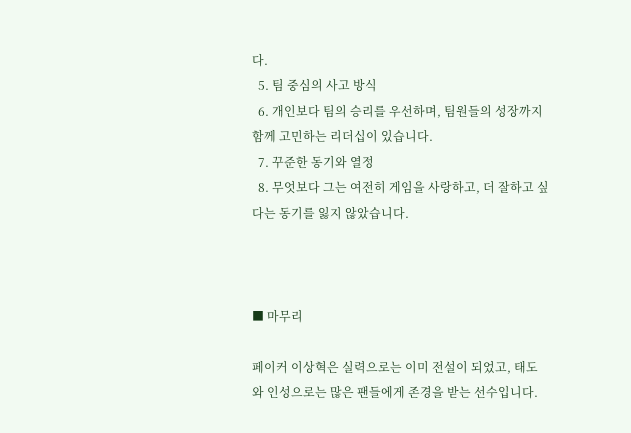다.
  5. 팀 중심의 사고 방식
  6. 개인보다 팀의 승리를 우선하며, 팀원들의 성장까지 함께 고민하는 리더십이 있습니다.
  7. 꾸준한 동기와 열정
  8. 무엇보다 그는 여전히 게임을 사랑하고, 더 잘하고 싶다는 동기를 잃지 않았습니다.



■ 마무리

페이커 이상혁은 실력으로는 이미 전설이 되었고, 태도와 인성으로는 많은 팬들에게 존경을 받는 선수입니다.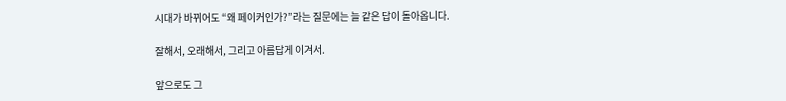시대가 바뀌어도 “왜 페이커인가?”라는 질문에는 늘 같은 답이 돌아옵니다.

잘해서, 오래해서, 그리고 아름답게 이겨서.

앞으로도 그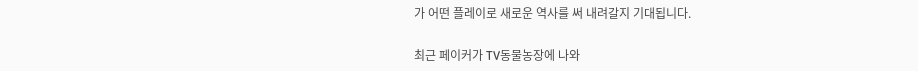가 어떤 플레이로 새로운 역사를 써 내려갈지 기대됩니다.

최근 페이커가 TV동물농장에 나와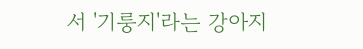서 '기룽지'라는 강아지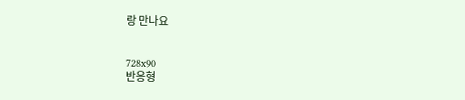랑 만나요


728x90
반응형